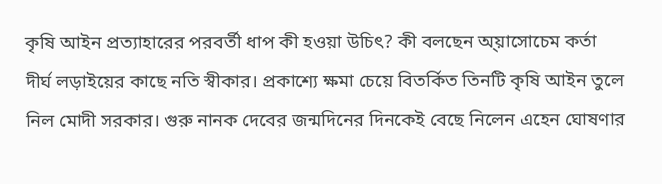কৃষি আইন প্রত্যাহারের পরবর্তী ধাপ কী হওয়া উচিৎ? কী বলছেন অ্য়াসোচেম কর্তা
দীর্ঘ লড়াইয়ের কাছে নতি স্বীকার। প্রকাশ্যে ক্ষমা চেয়ে বিতর্কিত তিনটি কৃষি আইন তুলে নিল মোদী সরকার। গুরু নানক দেবের জন্মদিনের দিনকেই বেছে নিলেন এহেন ঘোষণার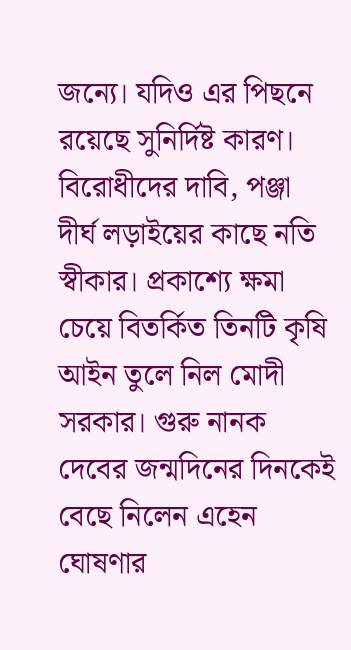জন্যে। যদিও এর পিছনে রয়েছে সুনির্দিষ্ট কারণ। বিরোধীদের দাবি, পঞ্জা
দীর্ঘ লড়াইয়ের কাছে নতি স্বীকার। প্রকাশ্যে ক্ষমা চেয়ে বিতর্কিত তিনটি কৃষি আইন তুলে নিল মোদী সরকার। গুরু নানক দেবের জন্মদিনের দিনকেই বেছে নিলেন এহেন ঘোষণার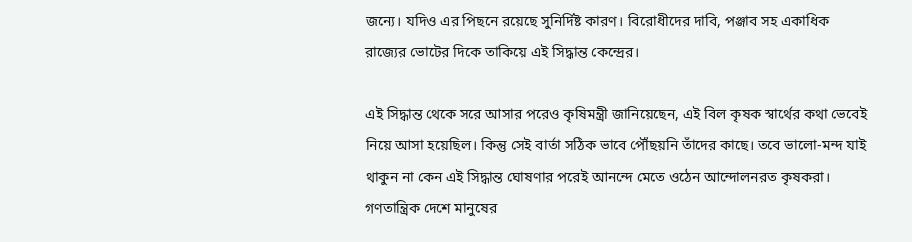জন্যে। যদিও এর পিছনে রয়েছে সুনির্দিষ্ট কারণ। বিরোধীদের দাবি, পঞ্জাব সহ একাধিক রাজ্যের ভোটের দিকে তাকিয়ে এই সিদ্ধান্ত কেন্দ্রের।

এই সিদ্ধান্ত থেকে সরে আসার পরেও কৃষিমন্ত্রী জানিয়েছেন, এই বিল কৃষক স্বার্থের কথা ভেবেই নিয়ে আসা হয়েছিল। কিন্তু সেই বার্তা সঠিক ভাবে পৌঁছয়নি তাঁদের কাছে। তবে ভালো-মন্দ যাই থাকুন না কেন এই সিদ্ধান্ত ঘোষণার পরেই আনন্দে মেতে ওঠেন আন্দোলনরত কৃষকরা।
গণতান্ত্রিক দেশে মানুষের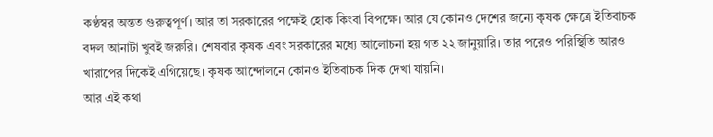কণ্ঠস্বর অন্তত গুরুত্বপূর্ণ। আর তা সরকারের পক্ষেই হোক কিংবা বিপক্ষে। আর যে কোনও দেশের জন্যে কৃষক ক্ষেত্রে ইতিবাচক বদল আনাটা খুবই জরুরি। শেষবার কৃষক এবং সরকারের মধ্যে আলোচনা হয় গত ২২ জানুয়ারি। তার পরেও পরিস্থিতি আরও খারাপের দিকেই এগিয়েছে। কৃষক আন্দোলনে কোনও ইতিবাচক দিক দেখা যায়নি।
আর এই কথা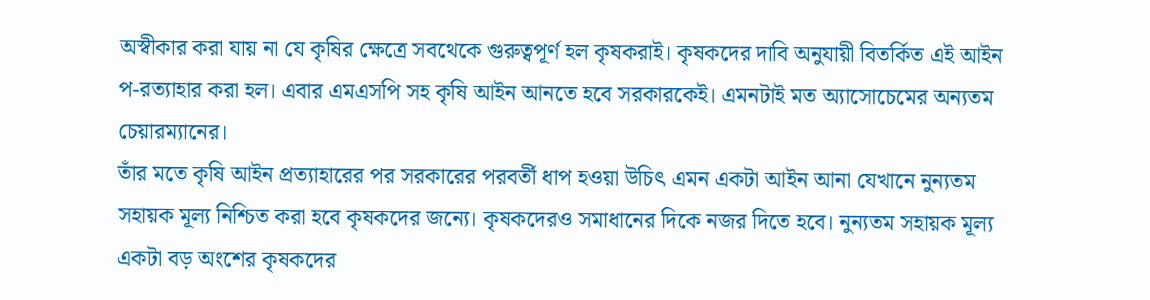অস্বীকার করা যায় না যে কৃষির ক্ষেত্রে সবথেকে গুরুত্বপূর্ণ হল কৃষকরাই। কৃষকদের দাবি অনুযায়ী বিতর্কিত এই আইন প-রত্যাহার করা হল। এবার এমএসপি সহ কৃষি আইন আনতে হবে সরকারকেই। এমনটাই মত অ্যাসোচেমের অন্যতম চেয়ারম্যানের।
তাঁর মতে কৃষি আইন প্রত্যাহারের পর সরকারের পরবর্তী ধাপ হওয়া উচিৎ এমন একটা আইন আনা যেখানে নুন্যতম সহায়ক মূল্য নিশ্চিত করা হবে কৃষকদের জন্যে। কৃষকদেরও সমাধানের দিকে নজর দিতে হবে। নুন্যতম সহায়ক মূল্য একটা বড় অংশের কৃষকদের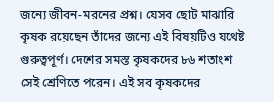জন্যে জীবন-মরনের প্রশ্ন। যেসব ছোট মাঝারি কৃষক রয়েছেন তাঁদের জন্যে এই বিষয়টিও যথেষ্ট গুরুত্বপূর্ণ। দেশের সমস্ত কৃষকদের ৮৬ শতাংশ সেই শ্রেণিতে পরেন। এই সব কৃষকদের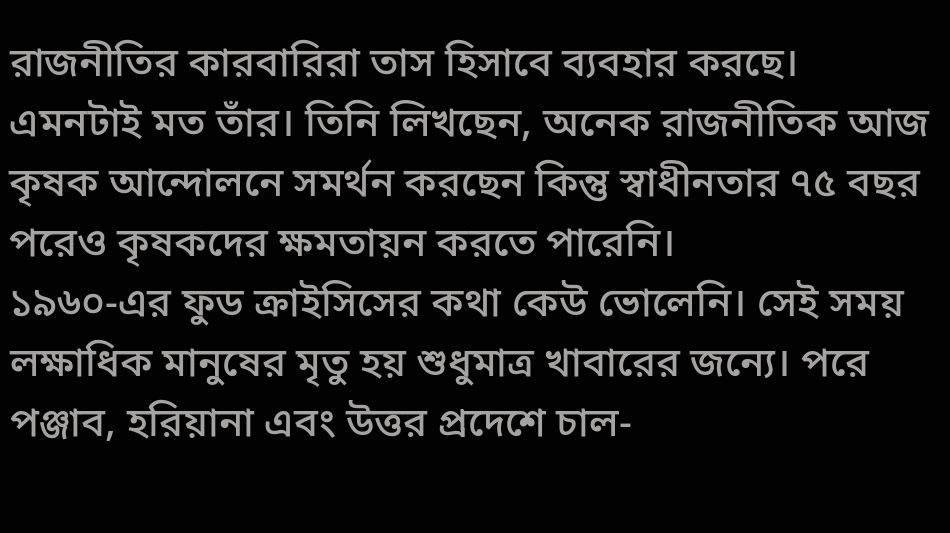রাজনীতির কারবারিরা তাস হিসাবে ব্যবহার করছে। এমনটাই মত তাঁর। তিনি লিখছেন, অনেক রাজনীতিক আজ কৃষক আন্দোলনে সমর্থন করছেন কিন্তু স্বাধীনতার ৭৫ বছর পরেও কৃষকদের ক্ষমতায়ন করতে পারেনি।
১৯৬০-এর ফুড ক্রাইসিসের কথা কেউ ভোলেনি। সেই সময় লক্ষাধিক মানুষের মৃতু হয় শুধুমাত্র খাবারের জন্যে। পরে পঞ্জাব, হরিয়ানা এবং উত্তর প্রদেশে চাল-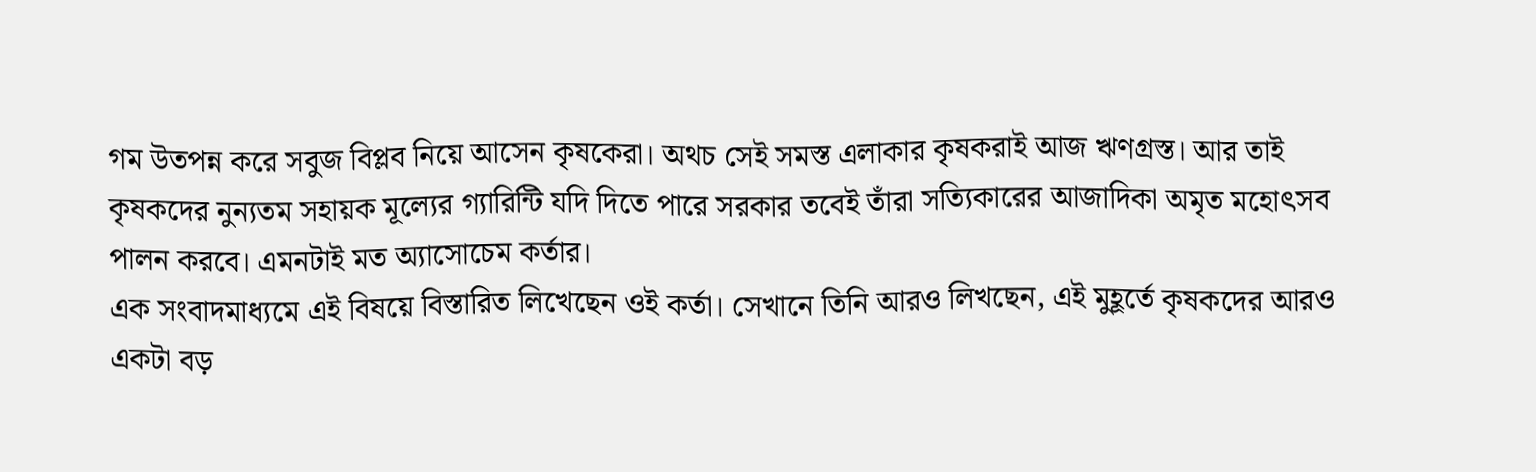গম উতপন্ন করে সবুজ বিপ্লব নিয়ে আসেন কৃষকেরা। অথচ সেই সমস্ত এলাকার কৃষকরাই আজ ঋণগ্রস্ত। আর তাই কৃষকদের নুন্যতম সহায়ক মূল্যের গ্যারিন্টি যদি দিতে পারে সরকার তবেই তাঁরা সত্যিকারের আজাদিকা অমৃত মহোৎসব পালন করবে। এমনটাই মত অ্যাসোচেম কর্তার।
এক সংবাদমাধ্যমে এই বিষয়ে বিস্তারিত লিখেছেন ওই কর্তা। সেখানে তিনি আরও লিখছেন, এই মুহূর্তে কৃষকদের আরও একটা বড়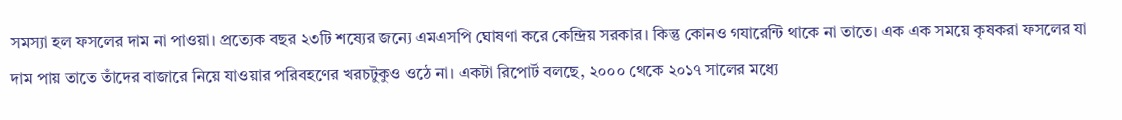সমস্যা হল ফসলের দাম না পাওয়া। প্রত্যেক বছর ২৩টি শষ্যের জন্যে এমএসপি ঘোষণা করে কেন্দ্রিয় সরকার। কিন্তু কোনও গযারেন্টি থাকে না তাতে। এক এক সময়ে কৃষকরা ফসলের যা দাম পায় তাতে তাঁদের বাজারে নিয়ে যাওয়ার পরিবহণের খরচটুকুও ওঠে না। একটা রিপোর্ট বলছে, ২০০০ থেকে ২০১৭ সালের মধ্যে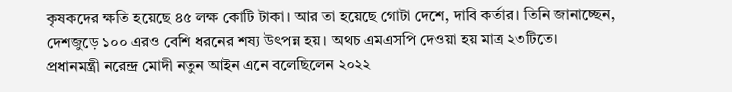কৃষকদের ক্ষতি হয়েছে ৪৫ লক্ষ কোটি টাকা। আর তা হয়েছে গোটা দেশে, দাবি কর্তার। তিনি জানাচ্ছেন, দেশজুড়ে ১০০ এরও বেশি ধরনের শষ্য উৎপন্ন হয়। অথচ এমএসপি দেওয়া হয় মাত্র ২৩টিতে।
প্রধানমন্ত্রী নরেন্দ্র মোদী নতুন আইন এনে বলেছিলেন ২০২২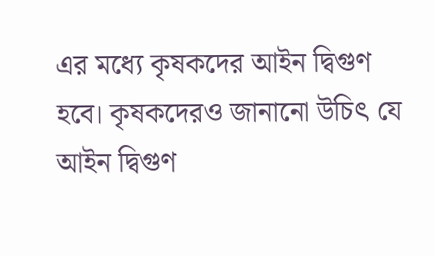এর মধ্যে কৃষকদের আইন দ্বিগুণ হবে। কৃষকদেরও জানানো উচিৎ যে আইন দ্বিগুণ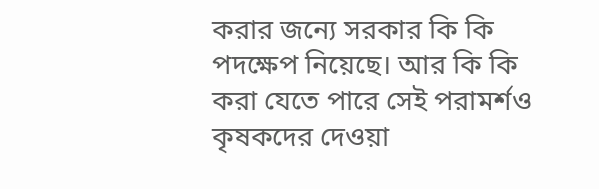করার জন্যে সরকার কি কি পদক্ষেপ নিয়েছে। আর কি কি করা যেতে পারে সেই পরামর্শও কৃষকদের দেওয়া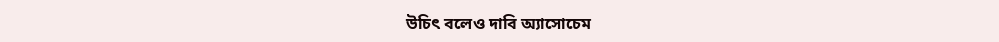উচিৎ বলেও দাবি অ্যাসোচেম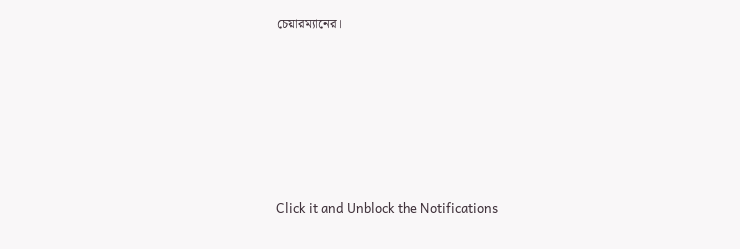চেয়ারম্যানের।












Click it and Unblock the Notifications